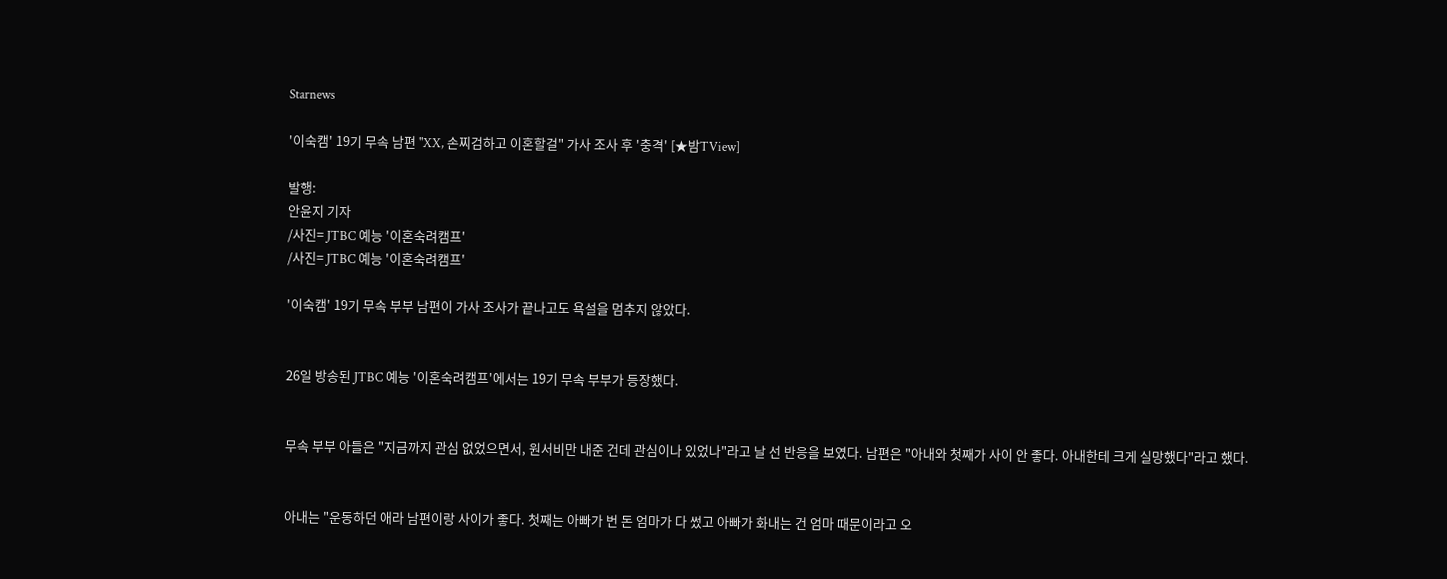Starnews

'이숙캠' 19기 무속 남편 "XX, 손찌검하고 이혼할걸" 가사 조사 후 '충격' [★밤TView]

발행:
안윤지 기자
/사진= JTBC 예능 '이혼숙려캠프'
/사진= JTBC 예능 '이혼숙려캠프'

'이숙캠' 19기 무속 부부 남편이 가사 조사가 끝나고도 욕설을 멈추지 않았다.


26일 방송된 JTBC 예능 '이혼숙려캠프'에서는 19기 무속 부부가 등장했다.


무속 부부 아들은 "지금까지 관심 없었으면서, 원서비만 내준 건데 관심이나 있었나"라고 날 선 반응을 보였다. 남편은 "아내와 첫째가 사이 안 좋다. 아내한테 크게 실망했다"라고 했다.


아내는 "운동하던 애라 남편이랑 사이가 좋다. 첫째는 아빠가 번 돈 엄마가 다 썼고 아빠가 화내는 건 엄마 때문이라고 오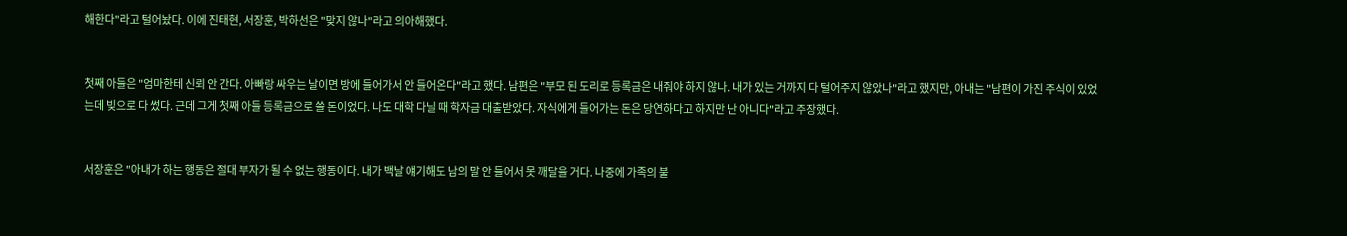해한다"라고 털어놨다. 이에 진태현, 서장훈, 박하선은 "맞지 않나"라고 의아해했다.


첫째 아들은 "엄마한테 신뢰 안 간다. 아빠랑 싸우는 날이면 방에 들어가서 안 들어온다"라고 했다. 남편은 "부모 된 도리로 등록금은 내줘야 하지 않나. 내가 있는 거까지 다 털어주지 않았나"라고 했지만, 아내는 "남편이 가진 주식이 있었는데 빚으로 다 썼다. 근데 그게 첫째 아들 등록금으로 쓸 돈이었다. 나도 대학 다닐 때 학자금 대출받았다. 자식에게 들어가는 돈은 당연하다고 하지만 난 아니다"라고 주장했다.


서장훈은 "아내가 하는 행동은 절대 부자가 될 수 없는 행동이다. 내가 백날 얘기해도 남의 말 안 들어서 못 깨달을 거다. 나중에 가족의 불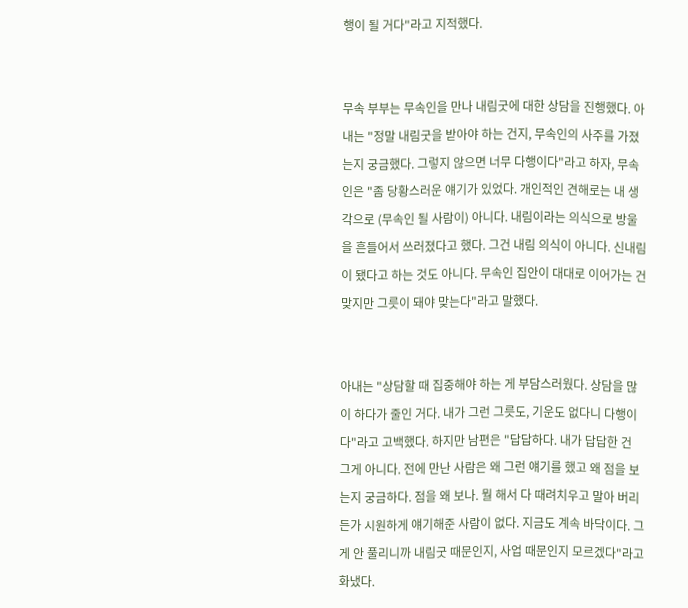행이 될 거다"라고 지적했다.


무속 부부는 무속인을 만나 내림굿에 대한 상담을 진행했다. 아내는 "정말 내림굿을 받아야 하는 건지, 무속인의 사주를 가졌는지 궁금했다. 그렇지 않으면 너무 다행이다"라고 하자, 무속인은 "좀 당황스러운 얘기가 있었다. 개인적인 견해로는 내 생각으로 (무속인 될 사람이) 아니다. 내림이라는 의식으로 방울을 흔들어서 쓰러졌다고 했다. 그건 내림 의식이 아니다. 신내림이 됐다고 하는 것도 아니다. 무속인 집안이 대대로 이어가는 건 맞지만 그릇이 돼야 맞는다"라고 말했다.


아내는 "상담할 때 집중해야 하는 게 부담스러웠다. 상담을 많이 하다가 줄인 거다. 내가 그런 그릇도, 기운도 없다니 다행이다"라고 고백했다. 하지만 남편은 "답답하다. 내가 답답한 건 그게 아니다. 전에 만난 사람은 왜 그런 얘기를 했고 왜 점을 보는지 궁금하다. 점을 왜 보나. 뭘 해서 다 때려치우고 말아 버리든가 시원하게 얘기해준 사람이 없다. 지금도 계속 바닥이다. 그게 안 풀리니까 내림굿 때문인지, 사업 때문인지 모르겠다"라고 화냈다.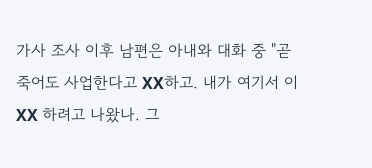가사 조사 이후 남편은 아내와 대화 중 "곧 죽어도 사업한다고 XX하고. 내가 여기서 이 XX 하려고 나왔나. 그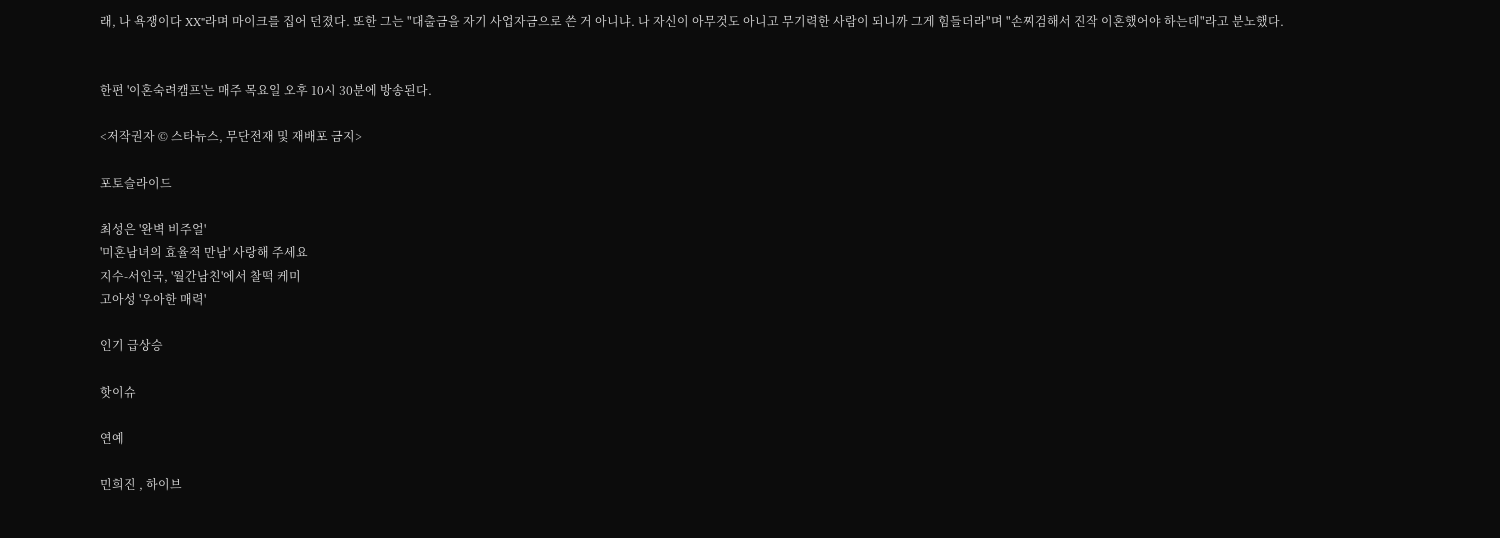래, 나 욕쟁이다 XX"라며 마이크를 집어 던졌다. 또한 그는 "대출금을 자기 사업자금으로 쓴 거 아니냐. 나 자신이 아무것도 아니고 무기력한 사람이 되니까 그게 힘들더라"며 "손찌검해서 진작 이혼했어야 하는데"라고 분노했다.


한편 '이혼숙려캠프'는 매주 목요일 오후 10시 30분에 방송된다.

<저작권자 © 스타뉴스, 무단전재 및 재배포 금지>

포토슬라이드

최성은 '완벽 비주얼'
'미혼남녀의 효율적 만남' 사랑해 주세요
지수-서인국, '월간남친'에서 찰떡 케미
고아성 '우아한 매력'

인기 급상승

핫이슈

연예

민희진 , 하이브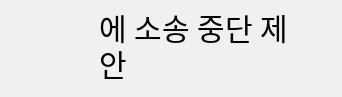에 소송 중단 제안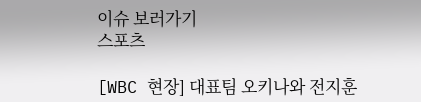이슈 보러가기
스포츠

[WBC 현장] 대표팀 오키나와 전지훈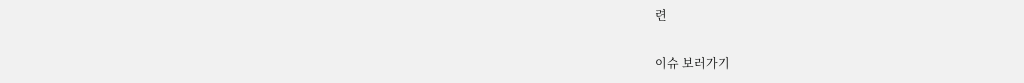련

이슈 보러가기